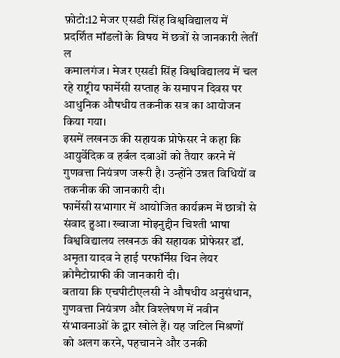फ़ोटो:12 मेजर एसडी सिंह विश्वविद्यालय में प्रदर्शित मॉडलों के विषय में छत्रों से जानकारी लेतीं ल
कमालगंज। मेजर एसडी सिंह विश्वविद्यालय में चल रहे राष्ट्रीय फार्मेसी सप्ताह के समापन दिवस पर आधुनिक औषधीय तकनीक सत्र का आयोजन किया गया।
इसमें लखनऊ की सहायक प्रोफेसर ने कहा कि आयुर्वेदिक व हर्बल दबाओं को तैयार करने में गुणवत्ता नियंत्रण जरूरी है। उन्होंने उन्नत विधियों व तकनीक की जानकारी दी।
फार्मेसी सभागार में आयोजित कार्यक्रम में छात्रों से संवाद हुआ। ख्वाजा मोइनुद्दीन चिश्ती भाषा विश्वविद्यालय लखनऊ की सहायक प्रोफेसर डॉ. अमृता यादव ने हाई परफॉर्मेंस थिन लेयर क्रोमैटोग्राफी की जानकारी दी।
बताया कि एचपीटीएलसी ने औषधीय अनुसंधान, गुणवत्ता नियंत्रण और विश्लेषण में नवीन संभावनाओं के द्वार खोले हैं। यह जटिल मिश्रणों को अलग करने, पहचानने और उनकी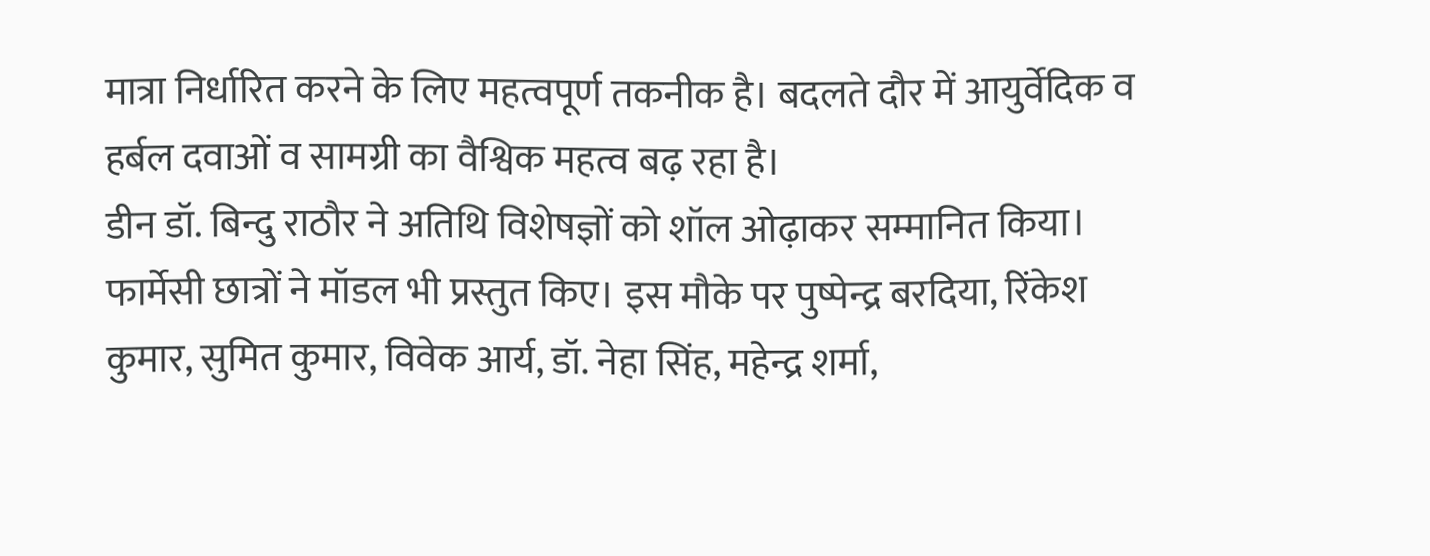मात्रा निर्धारित करने के लिए महत्वपूर्ण तकनीक है। बदलते दौर में आयुर्वेदिक व हर्बल दवाओं व सामग्री का वैश्विक महत्व बढ़ रहा है।
डीन डॉ. बिन्दु राठौर ने अतिथि विशेषज्ञों को शॉल ओढ़ाकर सम्मानित किया। फार्मेसी छात्रों ने मॉडल भी प्रस्तुत किए। इस मौके पर पुष्पेन्द्र बरदिया, रिंकेश कुमार, सुमित कुमार, विवेक आर्य, डॉ. नेहा सिंह, महेन्द्र शर्मा,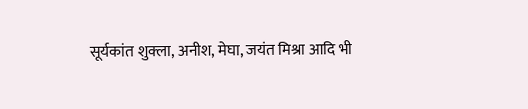सूर्यकांत शुक्ला, अनीश, मेघा, जयंत मिश्रा आदि भी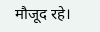मौजूद रहे।